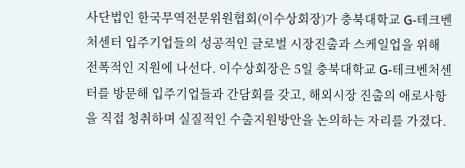사단법인 한국무역전문위원협회(이수상회장)가 충북대학교 G-테크벤처센터 입주기업들의 성공적인 글로벌 시장진출과 스케일업을 위해 전폭적인 지원에 나선다. 이수상회장은 5일 충북대학교 G-테크벤처센터를 방문해 입주기업들과 간담회를 갖고, 해외시장 진출의 애로사항을 직접 청취하며 실질적인 수출지원방안을 논의하는 자리를 가졌다.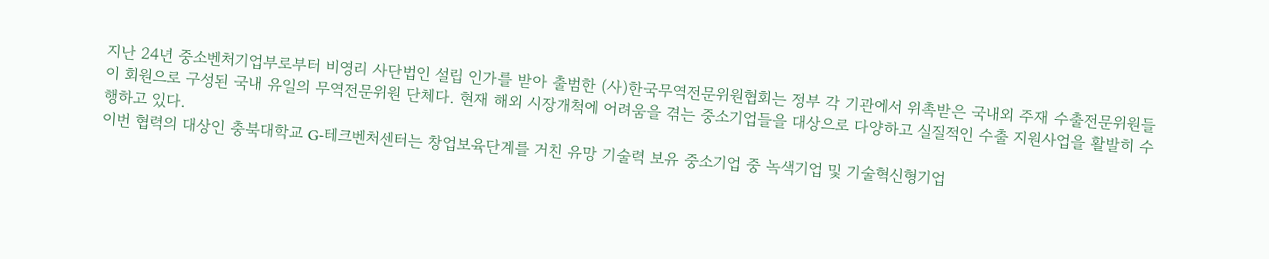지난 24년 중소벤처기업부로부터 비영리 사단법인 설립 인가를 받아 출범한 (사)한국무역전문위원협회는 정부 각 기관에서 위촉받은 국내외 주재 수출전문위원들이 회원으로 구성된 국내 유일의 무역전문위원 단체다. 현재 해외 시장개척에 어려움을 겪는 중소기업들을 대상으로 다양하고 실질적인 수출 지원사업을 활발히 수행하고 있다.
이번 협력의 대상인 충북대학교 G-테크벤처센터는 창업보육단계를 거친 유망 기술력 보유 중소기업 중 녹색기업 및 기술혁신형기업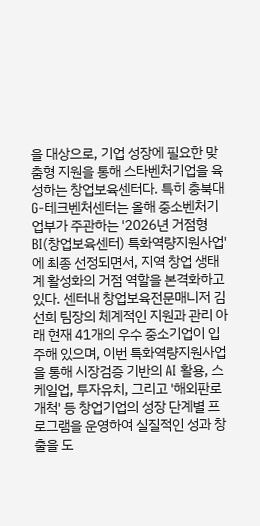을 대상으로, 기업 성장에 필요한 맞춤형 지원을 통해 스타벤처기업을 육성하는 창업보육센터다. 특히 충북대 G-테크벤처센터는 올해 중소벤처기업부가 주관하는 '2026년 거점형 BI(창업보육센터) 특화역량지원사업'에 최종 선정되면서, 지역 창업 생태계 활성화의 거점 역할을 본격화하고 있다. 센터내 창업보육전문매니저 김선희 팀장의 체계적인 지원과 관리 아래 현재 41개의 우수 중소기업이 입주해 있으며, 이번 특화역량지원사업을 통해 시장검증 기반의 AI 활용, 스케일업, 투자유치, 그리고 '해외판로개척' 등 창업기업의 성장 단계별 프로그램을 운영하여 실질적인 성과 창출을 도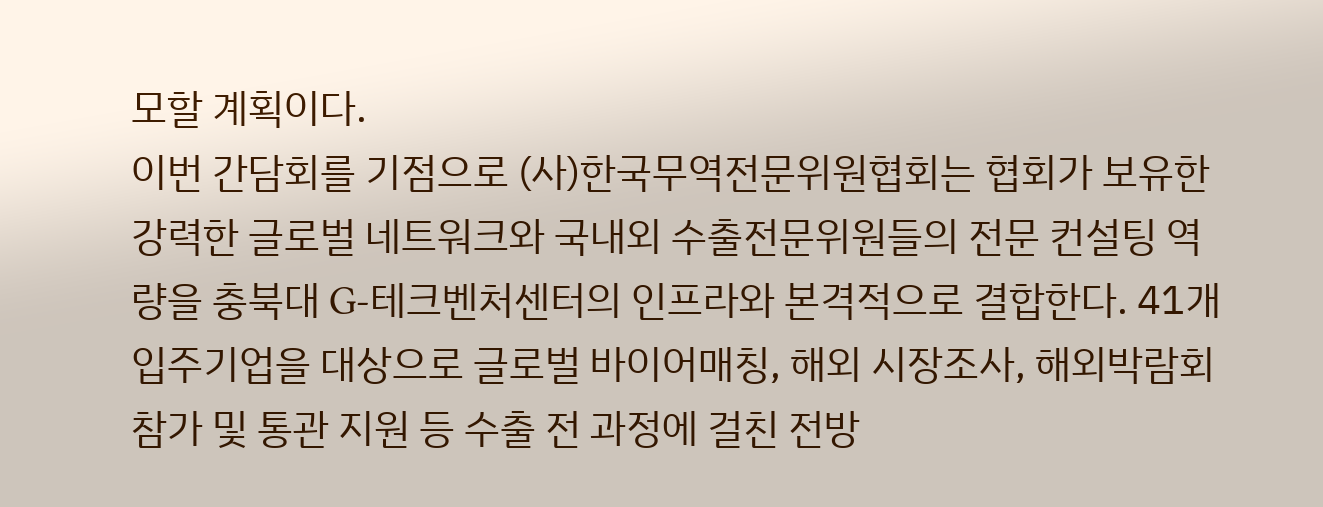모할 계획이다.
이번 간담회를 기점으로 (사)한국무역전문위원협회는 협회가 보유한 강력한 글로벌 네트워크와 국내외 수출전문위원들의 전문 컨설팅 역량을 충북대 G-테크벤처센터의 인프라와 본격적으로 결합한다. 41개 입주기업을 대상으로 글로벌 바이어매칭, 해외 시장조사, 해외박람회 참가 및 통관 지원 등 수출 전 과정에 걸친 전방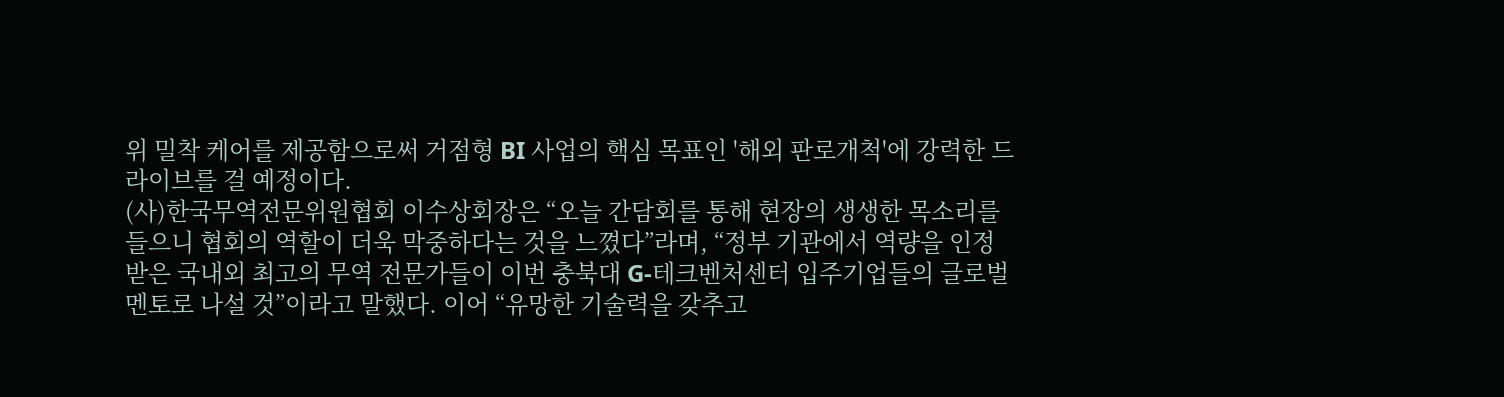위 밀착 케어를 제공함으로써 거점형 BI 사업의 핵심 목표인 '해외 판로개척'에 강력한 드라이브를 걸 예정이다.
(사)한국무역전문위원협회 이수상회장은 “오늘 간담회를 통해 현장의 생생한 목소리를 들으니 협회의 역할이 더욱 막중하다는 것을 느꼈다”라며, “정부 기관에서 역량을 인정받은 국내외 최고의 무역 전문가들이 이번 충북대 G-테크벤처센터 입주기업들의 글로벌 멘토로 나설 것”이라고 말했다. 이어 “유망한 기술력을 갖추고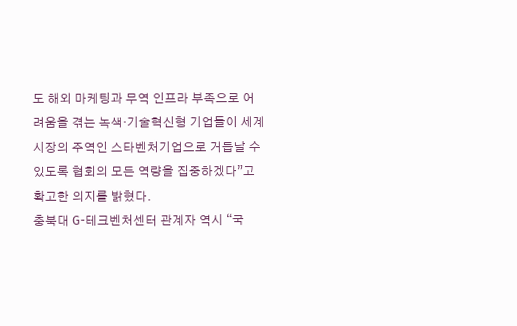도 해외 마케팅과 무역 인프라 부족으로 어려움을 겪는 녹색·기술혁신형 기업들이 세계 시장의 주역인 스타벤처기업으로 거듭날 수 있도록 협회의 모든 역량을 집중하겠다”고 확고한 의지를 밝혔다.
충북대 G-테크벤처센터 관계자 역시 “국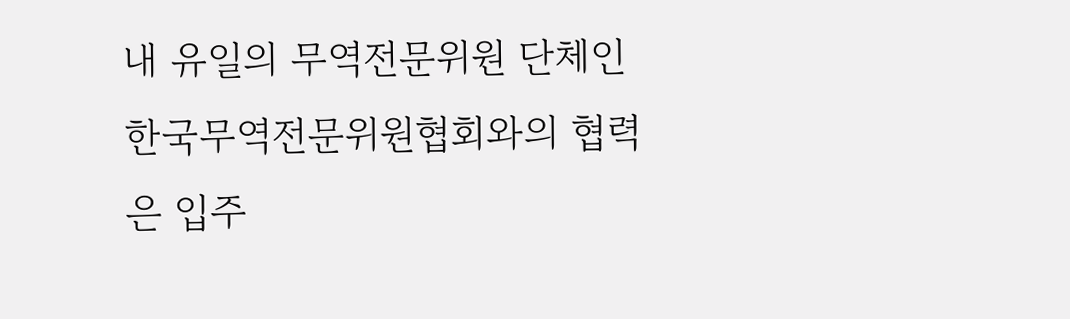내 유일의 무역전문위원 단체인 한국무역전문위원협회와의 협력은 입주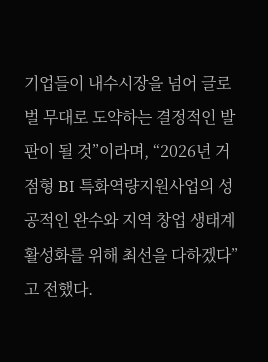기업들이 내수시장을 넘어 글로벌 무대로 도약하는 결정적인 발판이 될 것”이라며, “2026년 거점형 BI 특화역량지원사업의 성공적인 완수와 지역 창업 생태계 활성화를 위해 최선을 다하겠다”고 전했다.